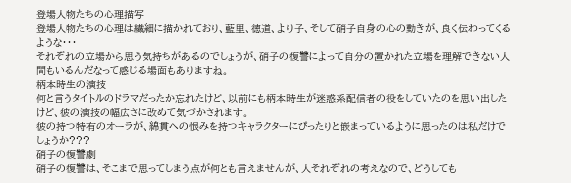登場人物たちの心理描写
登場人物たちの心理は繊細に描かれており、藍里、徳道、より子、そして硝子自身の心の動きが、良く伝わってくるような・・・
それぞれの立場から思う気持ちがあるのでしょうが、硝子の復讐によって自分の置かれた立場を理解できない人間もいるんだなって感じる場面もありますね。
柄本時生の演技
何と言うタイトルのドラマだったか忘れたけど、以前にも柄本時生が迷惑系配信者の役をしていたのを思い出したけど、彼の演技の幅広さに改めて気づかされます。
彼の持つ特有のオーラが、綿貫への恨みを持つキャラクターにぴったりと嵌まっているように思ったのは私だけでしょうか???
硝子の復讐劇
硝子の復讐は、そこまで思ってしまう点が何とも言えませんが、人それぞれの考えなので、どうしても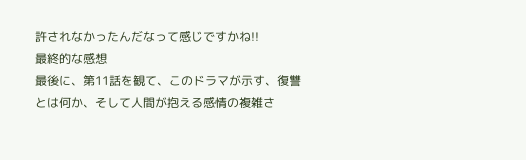許されなかったんだなって感じですかね!!
最終的な感想
最後に、第11話を観て、このドラマが示す、復讐とは何か、そして人間が抱える感情の複雑さ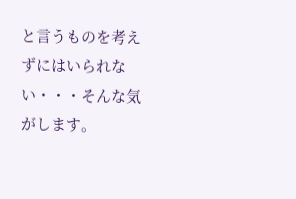と言うものを考えずにはいられない・・・そんな気がします。